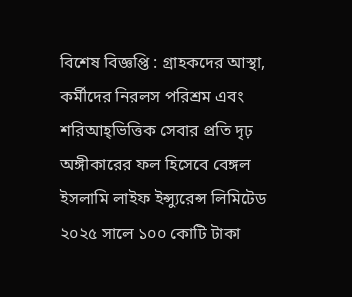বিশেষ বিজ্ঞপ্তি : গ্রাহকদের আস্থা, কর্মীদের নিরলস পরিশ্রম এবং শরিআহ্ভিত্তিক সেবার প্রতি দৃঢ় অঙ্গীকারের ফল হিসেবে বেঙ্গল ইসলামি লাইফ ইন্স্যুরেন্স লিমিটেড ২০২৫ সালে ১০০ কোটি টাকা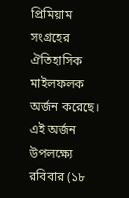প্রিমিয়াম সংগ্রহের ঐতিহাসিক মাইলফলক অর্জন করেছে। এই অর্জন উপলক্ষ্যে রবিবার (১৮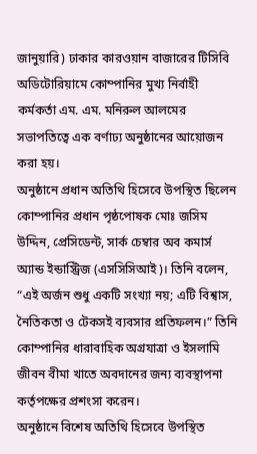জানুয়ারি) ঢাকার কারওয়ান বাজারের টিসিবি অডিটোরিয়ামে কোম্পানির মুখ্য নির্বাহী কর্মকর্তা এম. এম. মনিরুল আলমের সভাপতিত্বে এক বর্ণাঢ্য অনুষ্ঠানের আয়োজন করা হয়।
অনুষ্ঠানে প্রধান অতিথি হিসেবে উপস্থিত ছিলেন কোম্পানির প্রধান পৃষ্ঠপোষক মোঃ জসিম উদ্দিন, প্রেসিডেন্ট, সার্ক চেম্বার অব কমার্স অ্যান্ড ইন্ডাস্ট্রিজ (এসসিসিআই)। তিনি বলেন, “এই অর্জন শুধু একটি সংখ্যা নয়; এটি বিশ্বাস, নৈতিকতা ও টেকসই ব্যবসার প্রতিফলন।” তিনি কোম্পানির ধারাবাহিক অগ্রযাত্রা ও ইসলামি জীবন বীমা খাতে অবদানের জন্য ব্যবস্থাপনা কর্তৃপক্ষের প্রশংসা করেন।
অনুষ্ঠানে বিশেষ অতিথি হিসেবে উপস্থিত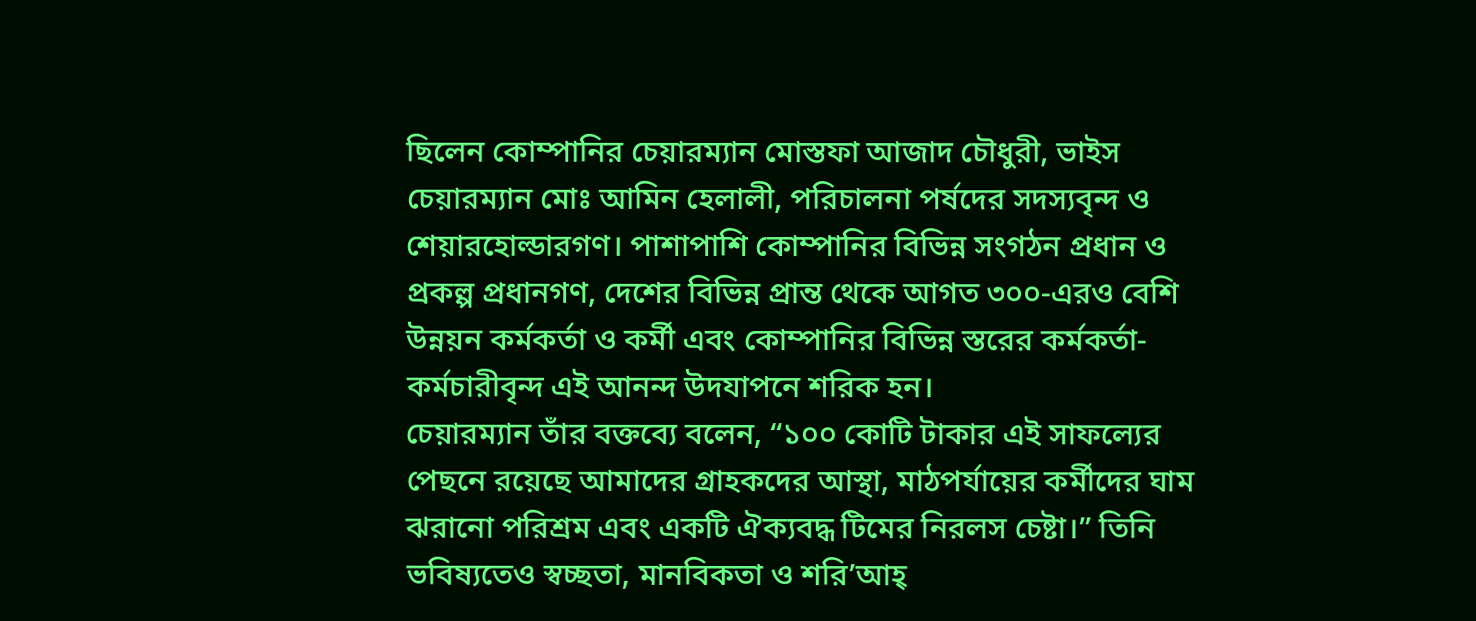ছিলেন কোম্পানির চেয়ারম্যান মোস্তফা আজাদ চৌধুরী, ভাইস চেয়ারম্যান মোঃ আমিন হেলালী, পরিচালনা পর্ষদের সদস্যবৃন্দ ও শেয়ারহোল্ডারগণ। পাশাপাশি কোম্পানির বিভিন্ন সংগঠন প্রধান ও প্রকল্প প্রধানগণ, দেশের বিভিন্ন প্রান্ত থেকে আগত ৩০০-এরও বেশি উন্নয়ন কর্মকর্তা ও কর্মী এবং কোম্পানির বিভিন্ন স্তরের কর্মকর্তা-কর্মচারীবৃন্দ এই আনন্দ উদযাপনে শরিক হন।
চেয়ারম্যান তাঁর বক্তব্যে বলেন, “১০০ কোটি টাকার এই সাফল্যের পেছনে রয়েছে আমাদের গ্রাহকদের আস্থা, মাঠপর্যায়ের কর্মীদের ঘাম ঝরানো পরিশ্রম এবং একটি ঐক্যবদ্ধ টিমের নিরলস চেষ্টা।” তিনি ভবিষ্যতেও স্বচ্ছতা, মানবিকতা ও শরি’আহ্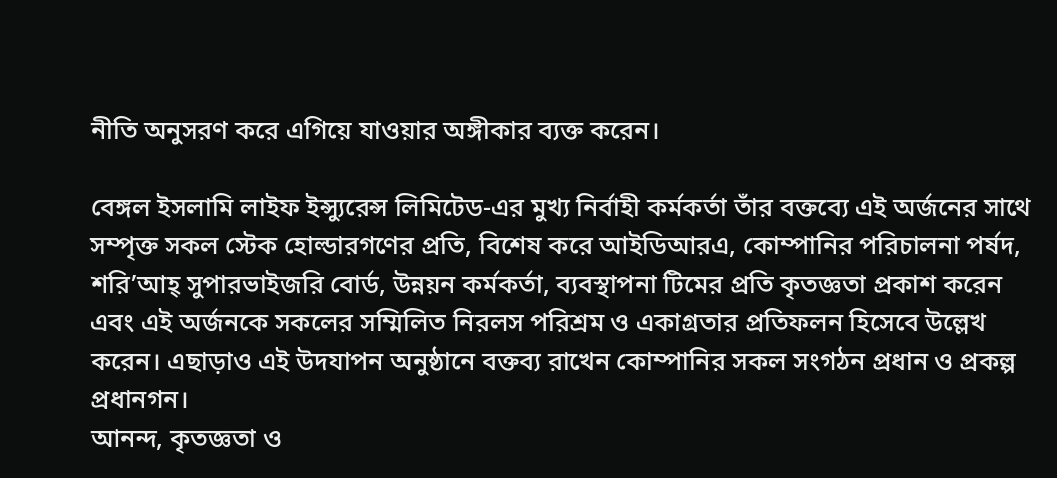নীতি অনুসরণ করে এগিয়ে যাওয়ার অঙ্গীকার ব্যক্ত করেন।

বেঙ্গল ইসলামি লাইফ ইন্স্যুরেন্স লিমিটেড-এর মুখ্য নির্বাহী কর্মকর্তা তাঁর বক্তব্যে এই অর্জনের সাথে সম্পৃক্ত সকল স্টেক হোল্ডারগণের প্রতি, বিশেষ করে আইডিআরএ, কোম্পানির পরিচালনা পর্ষদ, শরি’আহ্ সুপারভাইজরি বোর্ড, উন্নয়ন কর্মকর্তা, ব্যবস্থাপনা টিমের প্রতি কৃতজ্ঞতা প্রকাশ করেন এবং এই অর্জনকে সকলের সম্মিলিত নিরলস পরিশ্রম ও একাগ্রতার প্রতিফলন হিসেবে উল্লেখ করেন। এছাড়াও এই উদযাপন অনুষ্ঠানে বক্তব্য রাখেন কোম্পানির সকল সংগঠন প্রধান ও প্রকল্প প্রধানগন।
আনন্দ, কৃতজ্ঞতা ও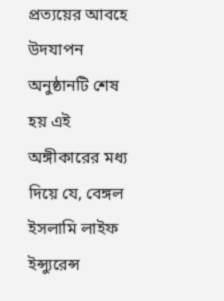প্রত্যয়ের আবহে উদযাপন অনুষ্ঠানটি শেষ হয় এই অঙ্গীকারের মধ্য দিয়ে যে, বেঙ্গল ইসলামি লাইফ ইন্স্যুরেন্স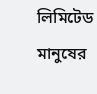লিমিটেড মানুষের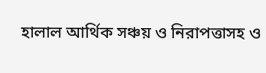হালাল আর্থিক সঞ্চয় ও নিরাপত্তাসহ ও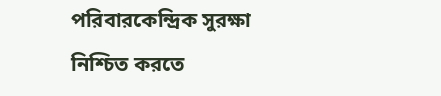পরিবারকেন্দ্রিক সুরক্ষা নিশ্চিত করতে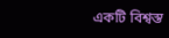একটি বিশ্বস্ত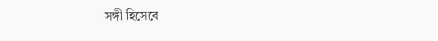সঙ্গী হিসেবে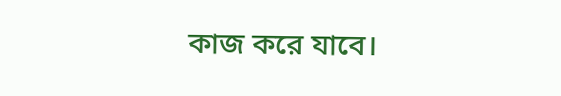কাজ করে যাবে।